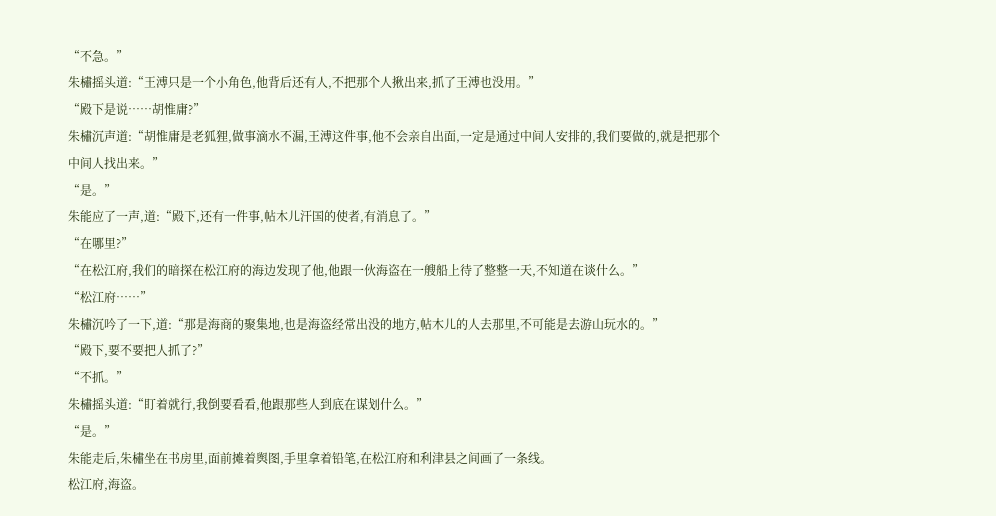“不急。”
朱橚摇头道:“王溥只是一个小角色,他背后还有人,不把那个人揪出来,抓了王溥也没用。”
“殿下是说……胡惟庸?”
朱橚沉声道:“胡惟庸是老狐狸,做事滴水不漏,王溥这件事,他不会亲自出面,一定是通过中间人安排的,我们要做的,就是把那个中间人找出来。”
“是。”
朱能应了一声,道:“殿下,还有一件事,帖木儿汗国的使者,有消息了。”
“在哪里?”
“在松江府,我们的暗探在松江府的海边发现了他,他跟一伙海盗在一艘船上待了整整一天,不知道在谈什么。”
“松江府……”
朱橚沉吟了一下,道:“那是海商的聚集地,也是海盗经常出没的地方,帖木儿的人去那里,不可能是去游山玩水的。”
“殿下,要不要把人抓了?”
“不抓。”
朱橚摇头道:“盯着就行,我倒要看看,他跟那些人到底在谋划什么。”
“是。”
朱能走后,朱橚坐在书房里,面前摊着舆图,手里拿着铅笔,在松江府和利津县之间画了一条线。
松江府,海盗。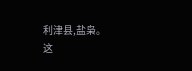利津县,盐枭。
这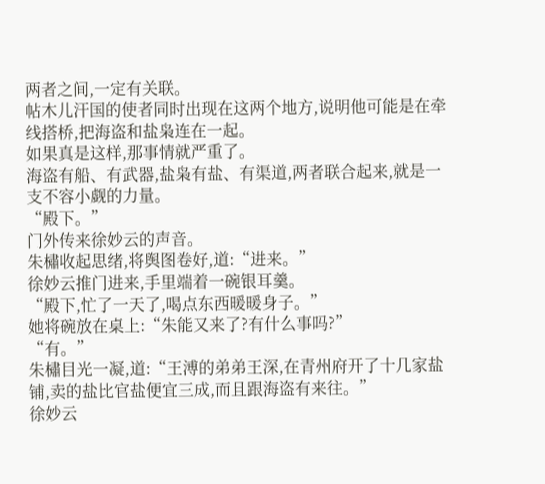两者之间,一定有关联。
帖木儿汗国的使者同时出现在这两个地方,说明他可能是在牵线搭桥,把海盗和盐枭连在一起。
如果真是这样,那事情就严重了。
海盗有船、有武器,盐枭有盐、有渠道,两者联合起来,就是一支不容小觑的力量。
“殿下。”
门外传来徐妙云的声音。
朱橚收起思绪,将舆图卷好,道:“进来。”
徐妙云推门进来,手里端着一碗银耳羹。
“殿下,忙了一天了,喝点东西暖暖身子。”
她将碗放在桌上:“朱能又来了?有什么事吗?”
“有。”
朱橚目光一凝,道:“王溥的弟弟王深,在青州府开了十几家盐铺,卖的盐比官盐便宜三成,而且跟海盗有来往。”
徐妙云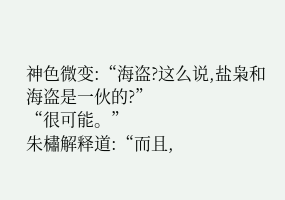神色微变:“海盗?这么说,盐枭和海盗是一伙的?”
“很可能。”
朱橚解释道:“而且,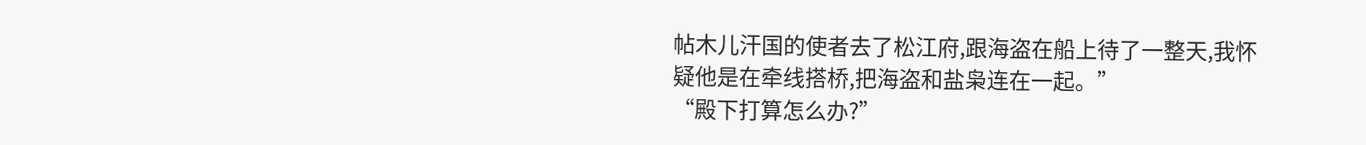帖木儿汗国的使者去了松江府,跟海盗在船上待了一整天,我怀疑他是在牵线搭桥,把海盗和盐枭连在一起。”
“殿下打算怎么办?”